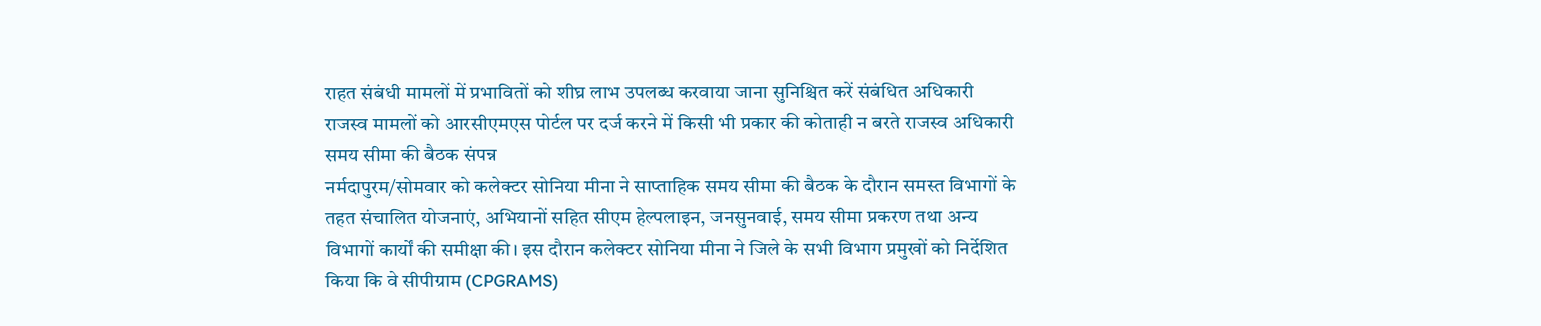राहत संबंधी मामलों में प्रभावितों को शीघ्र लाभ उपलब्ध करवाया जाना सुनिश्चित करें संबंधित अधिकारी
राजस्व मामलों को आरसीएमएस पोर्टल पर दर्ज करने में किसी भी प्रकार की कोताही न बरते राजस्व अधिकारी
समय सीमा की बैठक संपन्न
नर्मदापुरम/सोमवार को कलेक्टर सोनिया मीना ने साप्ताहिक समय सीमा की बैठक के दौरान समस्त विभागों के तहत संचालित योजनाएं, अभियानों सहित सीएम हेल्पलाइन, जनसुनवाई, समय सीमा प्रकरण तथा अन्य विभागों कार्यों की समीक्षा की। इस दौरान कलेक्टर सोनिया मीना ने जिले के सभी विभाग प्रमुखों को निर्देशित किया कि वे सीपीग्राम (CPGRAMS)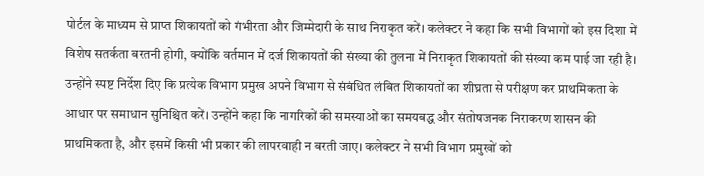पोर्टल के माध्यम से प्राप्त शिकायतों को गंभीरता और जिम्मेदारी के साथ निराकृत करें। कलेक्टर ने कहा कि सभी विभागों को इस दिशा में विशेष सतर्कता बरतनी होगी, क्योंकि वर्तमान में दर्ज शिकायतों की संख्या की तुलना में निराकृत शिकायतों की संख्या कम पाई जा रही है। उन्होंने स्पष्ट निर्देश दिए कि प्रत्येक विभाग प्रमुख अपने विभाग से संबंधित लंबित शिकायतों का शीघ्रता से परीक्षण कर प्राथमिकता के आधार पर समाधान सुनिश्चित करें। उन्होंने कहा कि नागरिकों की समस्याओं का समयबद्ध और संतोषजनक निराकरण शासन की प्राथमिकता है, और इसमें किसी भी प्रकार की लापरवाही न बरती जाए। कलेक्टर ने सभी विभाग प्रमुखों को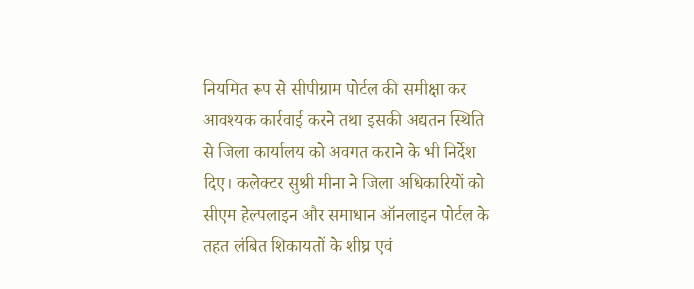नियमित रूप से सीपीग्राम पोर्टल की समीक्षा कर आवश्यक कार्रवाई करने तथा इसकी अद्यतन स्थिति से जिला कार्यालय को अवगत कराने के भी निर्देश दिए। कलेक्टर सुश्री मीना ने जिला अधिकारियों को सीएम हेल्पलाइन और समाधान ऑनलाइन पोर्टल के तहत लंबित शिकायतों के शीघ्र एवं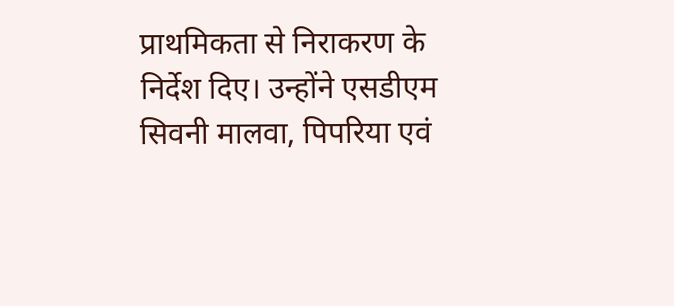प्राथमिकता से निराकरण के निर्देश दिए। उन्होंने एसडीएम सिवनी मालवा, पिपरिया एवं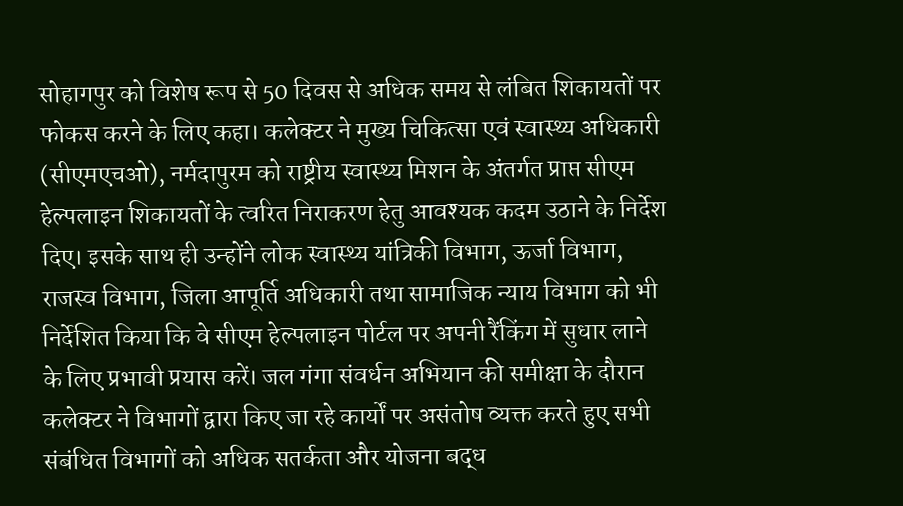सोहागपुर को विशेष रूप से 50 दिवस से अधिक समय से लंबित शिकायतों पर फोकस करने के लिए कहा। कलेक्टर ने मुख्य चिकित्सा एवं स्वास्थ्य अधिकारी (सीएमएचओ), नर्मदापुरम को राष्ट्रीय स्वास्थ्य मिशन के अंतर्गत प्राप्त सीएम हेल्पलाइन शिकायतों के त्वरित निराकरण हेतु आवश्यक कदम उठाने के निर्देश दिए। इसके साथ ही उन्होंने लोक स्वास्थ्य यांत्रिकी विभाग, ऊर्जा विभाग, राजस्व विभाग, जिला आपूर्ति अधिकारी तथा सामाजिक न्याय विभाग को भी निर्देशित किया कि वे सीएम हेल्पलाइन पोर्टल पर अपनी रैंकिंग में सुधार लाने के लिए प्रभावी प्रयास करें। जल गंगा संवर्धन अभियान की समीक्षा के दौरान कलेक्टर ने विभागों द्वारा किए जा रहे कार्यों पर असंतोष व्यक्त करते हुए सभी संबंधित विभागों को अधिक सतर्कता और योजना बद्ध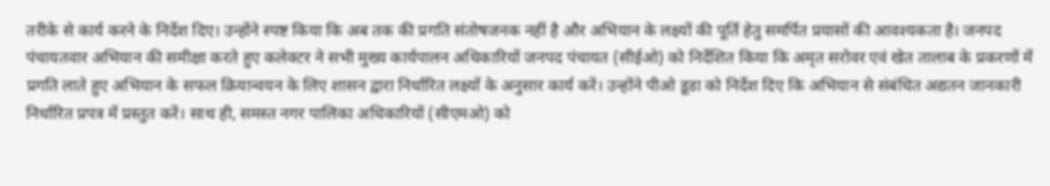तरीके से कार्य करने के निर्देश दिए। उन्होंने स्पष्ट किया कि अब तक की प्रगति संतोषजनक नहीं है और अभियान के लक्ष्यों की पूर्ति हेतु समर्पित प्रयासों की आवश्यकता है। जनपद पंचायतवार अभियान की समीक्षा करते हुए कलेक्टर ने सभी मुख्य कार्यपालन अधिकारियों जनपद पंचायत (सीईओ) को निर्देशित किया कि अमृत सरोवर एवं खेत तालाब के प्रकरणों में प्रगति लाते हुए अभियान के सफल क्रियान्वयन के लिए शासन द्वारा निर्धारित लक्ष्यों के अनुसार कार्य करें। उन्होंने पीओ डूडा को निर्देश दिए कि अभियान से संबंधित अद्यतन जानकारी निर्धारित प्रपत्र में प्रस्तुत करें। साथ ही, समस्त नगर पालिका अधिकारियों (सीएमओ) को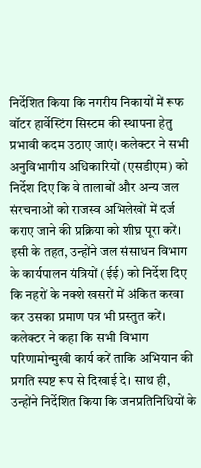निर्देशित किया कि नगरीय निकायों में रूफ वॉटर हार्वेस्टिंग सिस्टम की स्थापना हेतु प्रभावी कदम उठाए जाएं। कलेक्टर ने सभी अनुविभागीय अधिकारियों (एसडीएम) को निर्देश दिए कि वे तालाबों और अन्य जल संरचनाओं को राजस्व अभिलेखों में दर्ज कराए जाने की प्रक्रिया को शीघ्र पूरा करें। इसी के तहत, उन्होंने जल संसाधन विभाग के कार्यपालन यंत्रियों (ईई) को निर्देश दिए कि नहरों के नक्शे खसरों में अंकित करवा कर उसका प्रमाण पत्र भी प्रस्तुत करें। कलेक्टर ने कहा कि सभी विभाग परिणामोन्मुखी कार्य करें ताकि अभियान की प्रगति स्पष्ट रूप से दिखाई दे। साथ ही, उन्होंने निर्देशित किया कि जनप्रतिनिधियों के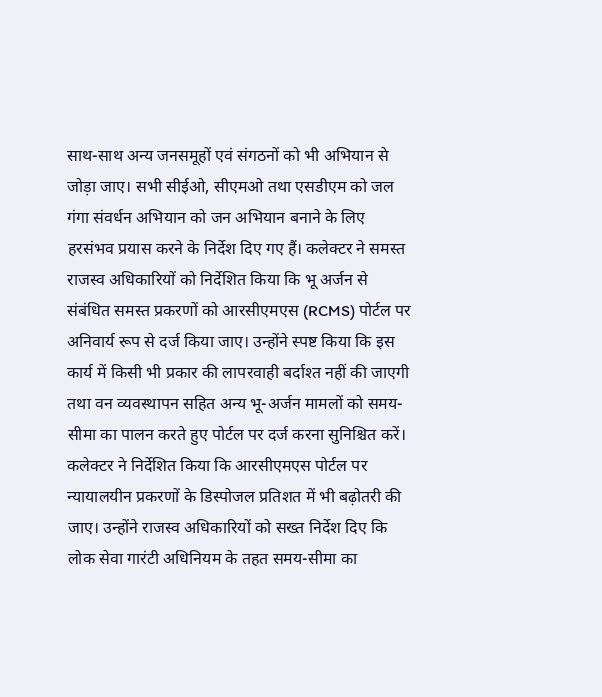साथ-साथ अन्य जनसमूहों एवं संगठनों को भी अभियान से जोड़ा जाए। सभी सीईओ, सीएमओ तथा एसडीएम को जल गंगा संवर्धन अभियान को जन अभियान बनाने के लिए हरसंभव प्रयास करने के निर्देश दिए गए हैं। कलेक्टर ने समस्त राजस्व अधिकारियों को निर्देशित किया कि भू अर्जन से संबंधित समस्त प्रकरणों को आरसीएमएस (RCMS) पोर्टल पर अनिवार्य रूप से दर्ज किया जाए। उन्होंने स्पष्ट किया कि इस कार्य में किसी भी प्रकार की लापरवाही बर्दाश्त नहीं की जाएगी तथा वन व्यवस्थापन सहित अन्य भू-अर्जन मामलों को समय-सीमा का पालन करते हुए पोर्टल पर दर्ज करना सुनिश्चित करें। कलेक्टर ने निर्देशित किया कि आरसीएमएस पोर्टल पर न्यायालयीन प्रकरणों के डिस्पोजल प्रतिशत में भी बढ़ोतरी की जाए। उन्होंने राजस्व अधिकारियों को सख्त निर्देश दिए कि लोक सेवा गारंटी अधिनियम के तहत समय-सीमा का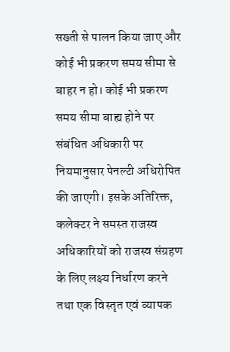सख्ती से पालन किया जाए और कोई भी प्रकरण समय सीमा से बाहर न हो। कोई भी प्रकरण समय सीमा बाह्य होने पर संबंधित अधिकारी पर नियमानुसार पेनल्टी अधिरोपित की जाएगी। इसके अतिरिक्त, कलेक्टर ने समस्त राजस्व अधिकारियों को राजस्व संग्रहण के लिए लक्ष्य निर्धारण करने तथा एक विस्तृत एवं व्यापक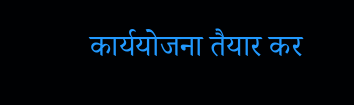कार्ययोजना तैयार कर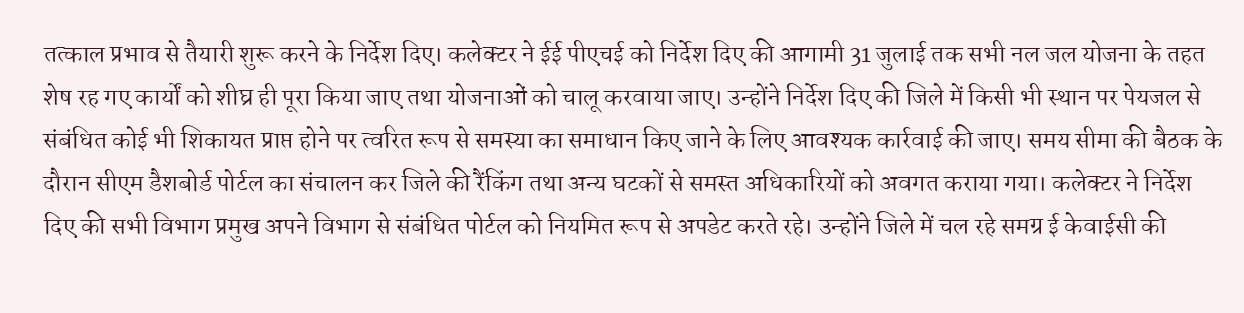तत्काल प्रभाव से तैयारी शुरू करने के निर्देश दिए। कलेक्टर ने ईई पीएचई को निर्देश दिए की आगामी 31 जुलाई तक सभी नल जल योजना के तहत शेष रह गए कार्यों को शीघ्र ही पूरा किया जाए तथा योजनाओं को चालू करवाया जाए। उन्होंने निर्देश दिए की जिले में किसी भी स्थान पर पेयजल से संबंधित कोई भी शिकायत प्राप्त होने पर त्वरित रूप से समस्या का समाधान किए जाने के लिए आवश्यक कार्रवाई की जाए। समय सीमा की बैठक के दौरान सीएम डैशबोर्ड पोर्टल का संचालन कर जिले की रैंकिंग तथा अन्य घटकों से समस्त अधिकारियों को अवगत कराया गया। कलेक्टर ने निर्देश दिए की सभी विभाग प्रमुख अपने विभाग से संबंधित पोर्टल को नियमित रूप से अपडेट करते रहे। उन्होंने जिले में चल रहे समग्र ई केवाईसी की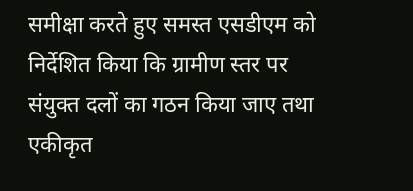समीक्षा करते हुए समस्त एसडीएम को निर्देशित किया कि ग्रामीण स्तर पर संयुक्त दलों का गठन किया जाए तथा एकीकृत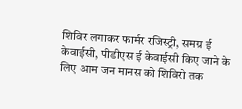शिविर लगाकर फार्मर रजिस्ट्री, समग्र ई केवाईसी, पीडीएस ई केवाईसी किए जाने के लिए आम जन मानस को शिविरो तक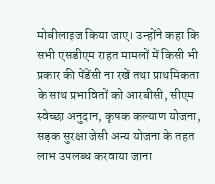मोबीलाइज किया जाए। उन्होंने कहा कि सभी एसडीएम राहत मामलों में किसी भी प्रकार की पेंडेंसी ना रखें तथा प्राथमिकता के साथ प्रभावितों को आरबीसी, सीएम स्वेच्छा अनुदान, कृषक कल्याण योजना, सड़क सुरक्षा जेसी अन्य योजना के तहत लाभ उपलब्ध करवाया जाना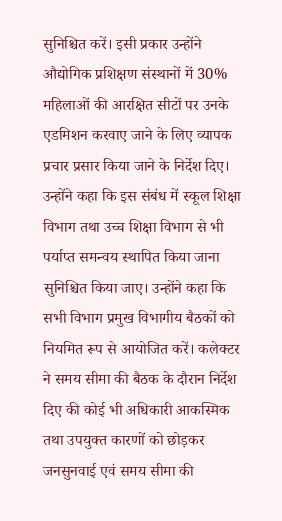सुनिश्चित करें। इसी प्रकार उन्होंने औद्योगिक प्रशिक्षण संस्थानों में 30% महिलाओं की आरक्षित सीटों पर उनके एडमिशन करवाए जाने के लिए व्यापक प्रचार प्रसार किया जाने के निर्देश दिए। उन्होंने कहा कि इस संबंध में स्कूल शिक्षा विभाग तथा उच्च शिक्षा विभाग से भी पर्याप्त समन्वय स्थापित किया जाना सुनिश्चित किया जाए। उन्होंने कहा कि सभी विभाग प्रमुख विभागीय बैठकों को नियमित रूप से आयोजित करें। कलेक्टर ने समय सीमा की बैठक के दौरान निर्देश दिए की कोई भी अधिकारी आकस्मिक तथा उपयुक्त कारणों को छोड़कर जनसुनवाई एवं समय सीमा की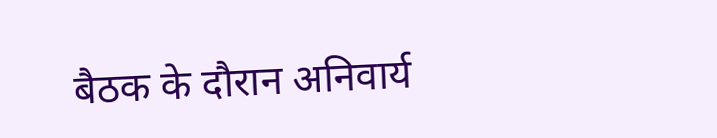बैठक के दौरान अनिवार्य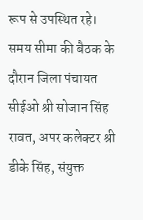रूप से उपस्थित रहे। समय सीमा की बैठक के दौरान जिला पंचायत सीईओ श्री सोजान सिंह रावत, अपर कलेक्टर श्री डीके सिंह, संयुक्त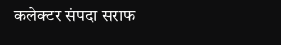कलेक्टर संपदा सराफ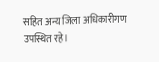सहित अन्य जिला अधिकारीगण उपस्थित रहे।